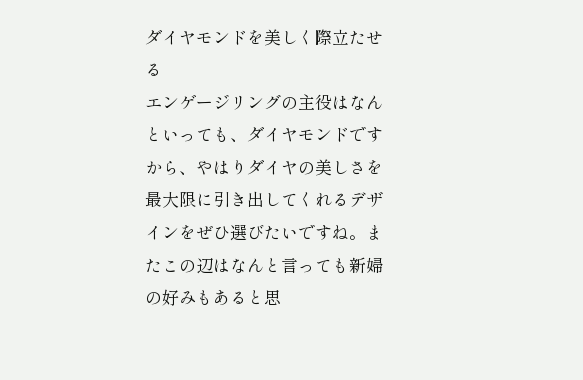ダイヤモンドを美しく際立たせる
エンゲージリングの主役はなんといっても、ダイヤモンドですから、やはりダイヤの美しさを最大限に引き出してくれるデザインをぜひ選びたいですね。またこの辺はなんと言っても新婦の好みもあると思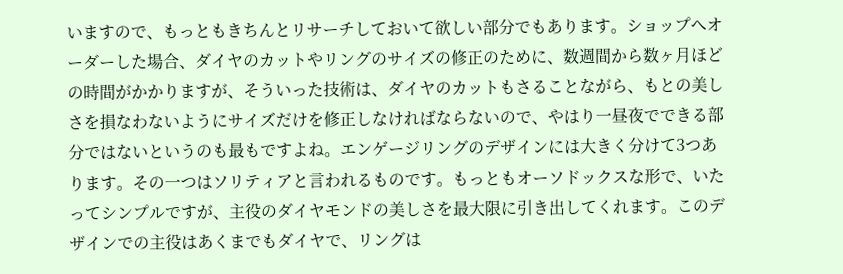いますので、もっともきちんとリサーチしておいて欲しい部分でもあります。ショップへオーダーした場合、ダイヤのカットやリングのサイズの修正のために、数週間から数ヶ月ほどの時間がかかりますが、そういった技術は、ダイヤのカットもさることながら、もとの美しさを損なわないようにサイズだけを修正しなければならないので、やはり一昼夜でできる部分ではないというのも最もですよね。エンゲージリングのデザインには大きく分けて3つあります。その一つはソリティアと言われるものです。もっともオーソドックスな形で、いたってシンプルですが、主役のダイヤモンドの美しさを最大限に引き出してくれます。このデザインでの主役はあくまでもダイヤで、リングは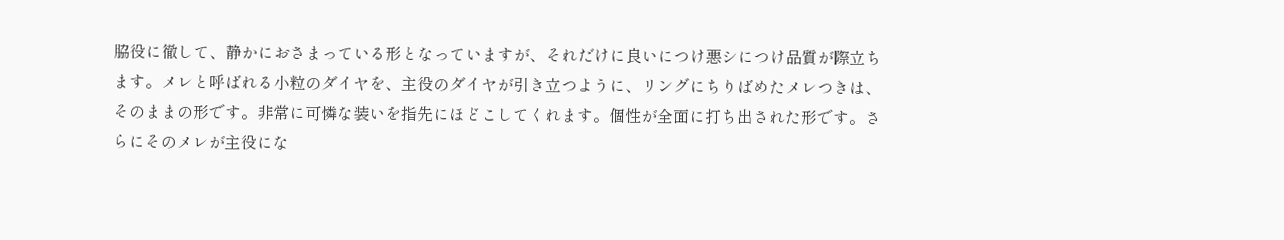脇役に徹して、静かにおさまっている形となっていますが、それだけに良いにつけ悪シにつけ品質が際立ちます。メレと呼ばれる小粒のダイヤを、主役のダイヤが引き立つように、リングにちりばめたメレつきは、そのままの形です。非常に可憐な装いを指先にほどこしてくれます。個性が全面に打ち出された形です。さらにそのメレが主役にな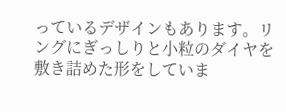っているデザインもあります。リングにぎっしりと小粒のダイヤを敷き詰めた形をしていま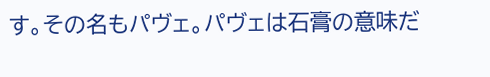す。その名もパヴェ。パヴェは石膏の意味だ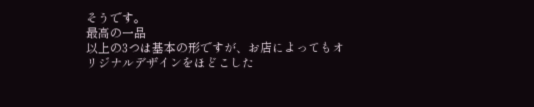そうです。
最高の一品
以上の3つは基本の形ですが、お店によってもオリジナルデザインをほどこした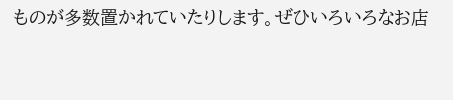ものが多数置かれていたりします。ぜひいろいろなお店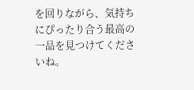を回りながら、気持ちにぴったり合う最高の一品を見つけてくださいね。